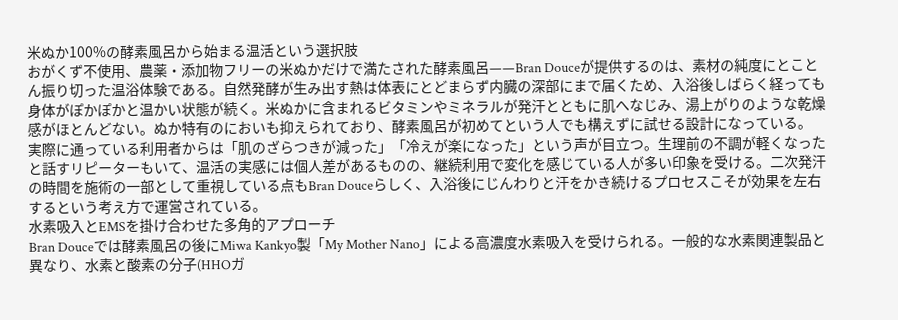米ぬか100%の酵素風呂から始まる温活という選択肢
おがくず不使用、農薬・添加物フリーの米ぬかだけで満たされた酵素風呂——Bran Douceが提供するのは、素材の純度にとことん振り切った温浴体験である。自然発酵が生み出す熱は体表にとどまらず内臓の深部にまで届くため、入浴後しばらく経っても身体がぽかぽかと温かい状態が続く。米ぬかに含まれるビタミンやミネラルが発汗とともに肌へなじみ、湯上がりのような乾燥感がほとんどない。ぬか特有のにおいも抑えられており、酵素風呂が初めてという人でも構えずに試せる設計になっている。
実際に通っている利用者からは「肌のざらつきが減った」「冷えが楽になった」という声が目立つ。生理前の不調が軽くなったと話すリピーターもいて、温活の実感には個人差があるものの、継続利用で変化を感じている人が多い印象を受ける。二次発汗の時間を施術の一部として重視している点もBran Douceらしく、入浴後にじんわりと汗をかき続けるプロセスこそが効果を左右するという考え方で運営されている。
水素吸入とEMSを掛け合わせた多角的アプローチ
Bran Douceでは酵素風呂の後にMiwa Kankyo製「My Mother Nano」による高濃度水素吸入を受けられる。一般的な水素関連製品と異なり、水素と酸素の分子(HHOガ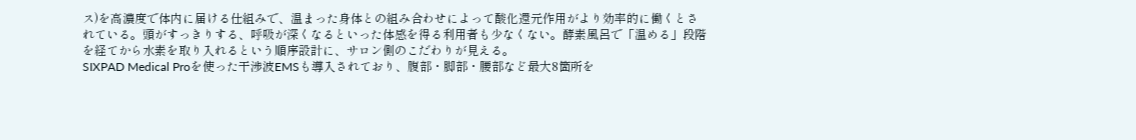ス)を高濃度で体内に届ける仕組みで、温まった身体との組み合わせによって酸化還元作用がより効率的に働くとされている。頭がすっきりする、呼吸が深くなるといった体感を得る利用者も少なくない。酵素風呂で「温める」段階を経てから水素を取り入れるという順序設計に、サロン側のこだわりが見える。
SIXPAD Medical Proを使った干渉波EMSも導入されており、腹部・脚部・腰部など最大8箇所を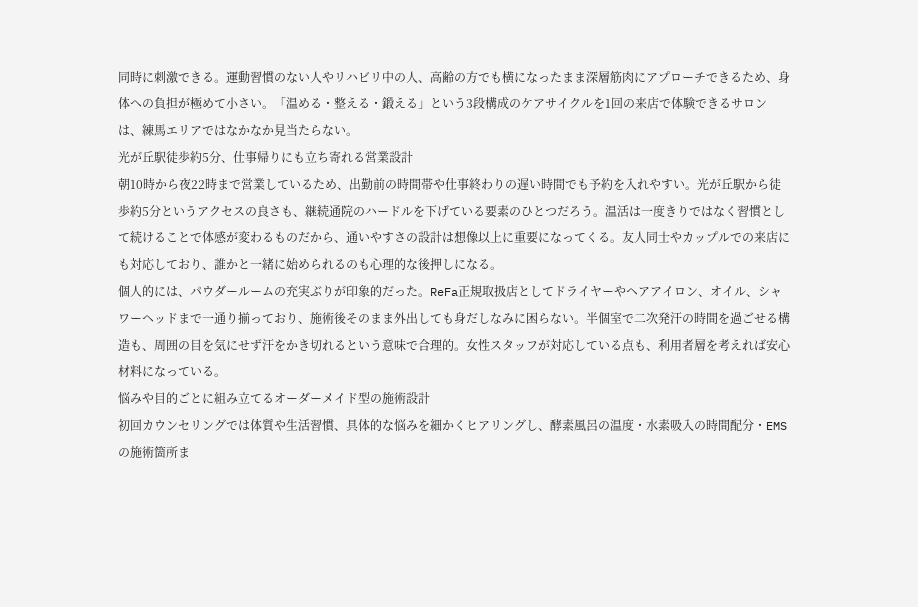同時に刺激できる。運動習慣のない人やリハビリ中の人、高齢の方でも横になったまま深層筋肉にアプローチできるため、身体への負担が極めて小さい。「温める・整える・鍛える」という3段構成のケアサイクルを1回の来店で体験できるサロンは、練馬エリアではなかなか見当たらない。
光が丘駅徒歩約5分、仕事帰りにも立ち寄れる営業設計
朝10時から夜22時まで営業しているため、出勤前の時間帯や仕事終わりの遅い時間でも予約を入れやすい。光が丘駅から徒歩約5分というアクセスの良さも、継続通院のハードルを下げている要素のひとつだろう。温活は一度きりではなく習慣として続けることで体感が変わるものだから、通いやすさの設計は想像以上に重要になってくる。友人同士やカップルでの来店にも対応しており、誰かと一緒に始められるのも心理的な後押しになる。
個人的には、パウダールームの充実ぶりが印象的だった。ReFa正規取扱店としてドライヤーやヘアアイロン、オイル、シャワーヘッドまで一通り揃っており、施術後そのまま外出しても身だしなみに困らない。半個室で二次発汗の時間を過ごせる構造も、周囲の目を気にせず汗をかき切れるという意味で合理的。女性スタッフが対応している点も、利用者層を考えれば安心材料になっている。
悩みや目的ごとに組み立てるオーダーメイド型の施術設計
初回カウンセリングでは体質や生活習慣、具体的な悩みを細かくヒアリングし、酵素風呂の温度・水素吸入の時間配分・EMSの施術箇所ま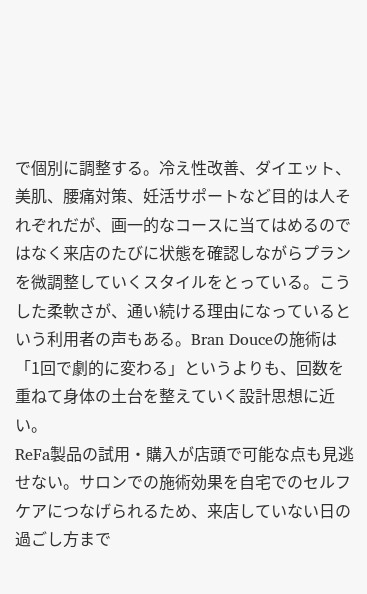で個別に調整する。冷え性改善、ダイエット、美肌、腰痛対策、妊活サポートなど目的は人それぞれだが、画一的なコースに当てはめるのではなく来店のたびに状態を確認しながらプランを微調整していくスタイルをとっている。こうした柔軟さが、通い続ける理由になっているという利用者の声もある。Bran Douceの施術は「1回で劇的に変わる」というよりも、回数を重ねて身体の土台を整えていく設計思想に近い。
ReFa製品の試用・購入が店頭で可能な点も見逃せない。サロンでの施術効果を自宅でのセルフケアにつなげられるため、来店していない日の過ごし方まで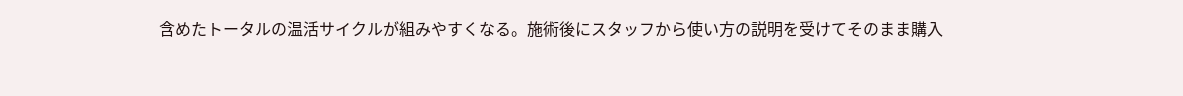含めたトータルの温活サイクルが組みやすくなる。施術後にスタッフから使い方の説明を受けてそのまま購入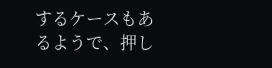するケースもあるようで、押し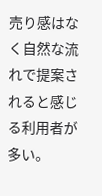売り感はなく自然な流れで提案されると感じる利用者が多い。